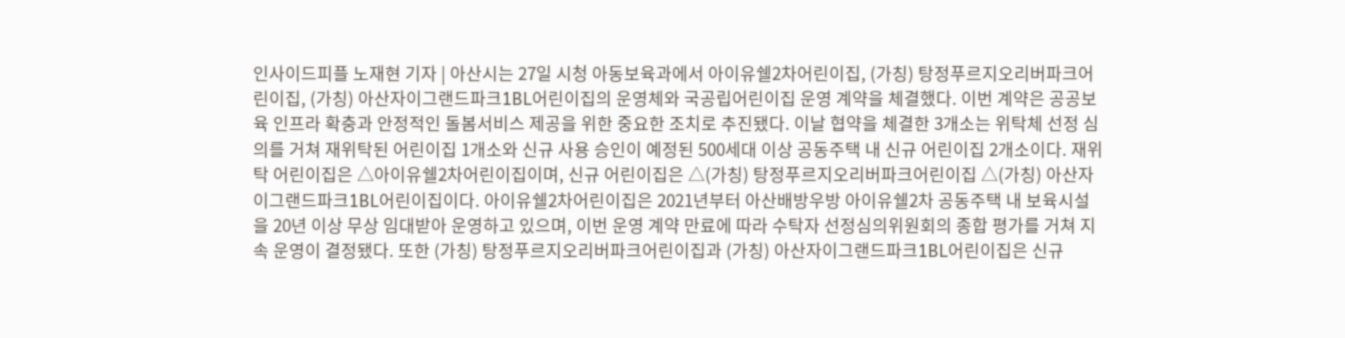인사이드피플 노재현 기자 | 아산시는 27일 시청 아동보육과에서 아이유쉘2차어린이집, (가칭) 탕정푸르지오리버파크어린이집, (가칭) 아산자이그랜드파크1BL어린이집의 운영체와 국공립어린이집 운영 계약을 체결했다. 이번 계약은 공공보육 인프라 확충과 안정적인 돌봄서비스 제공을 위한 중요한 조치로 추진됐다. 이날 협약을 체결한 3개소는 위탁체 선정 심의를 거쳐 재위탁된 어린이집 1개소와 신규 사용 승인이 예정된 500세대 이상 공동주택 내 신규 어린이집 2개소이다. 재위탁 어린이집은 △아이유쉘2차어린이집이며, 신규 어린이집은 △(가칭) 탕정푸르지오리버파크어린이집 △(가칭) 아산자이그랜드파크1BL어린이집이다. 아이유쉘2차어린이집은 2021년부터 아산배방우방 아이유쉘2차 공동주택 내 보육시설을 20년 이상 무상 임대받아 운영하고 있으며, 이번 운영 계약 만료에 따라 수탁자 선정심의위원회의 종합 평가를 거쳐 지속 운영이 결정됐다. 또한 (가칭) 탕정푸르지오리버파크어린이집과 (가칭) 아산자이그랜드파크1BL어린이집은 신규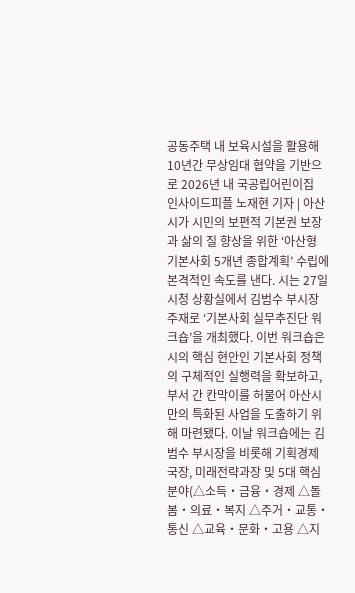공동주택 내 보육시설을 활용해 10년간 무상임대 협약을 기반으로 2026년 내 국공립어린이집
인사이드피플 노재현 기자 | 아산시가 시민의 보편적 기본권 보장과 삶의 질 향상을 위한 ‘아산형 기본사회 5개년 종합계획’ 수립에 본격적인 속도를 낸다. 시는 27일 시청 상황실에서 김범수 부시장 주재로 ‘기본사회 실무추진단 워크숍’을 개최했다. 이번 워크숍은 시의 핵심 현안인 기본사회 정책의 구체적인 실행력을 확보하고, 부서 간 칸막이를 허물어 아산시만의 특화된 사업을 도출하기 위해 마련됐다. 이날 워크숍에는 김범수 부시장을 비롯해 기획경제국장, 미래전략과장 및 5대 핵심분야(△소득‧금융‧경제 △돌봄‧의료‧복지 △주거‧교통‧통신 △교육‧문화‧고용 △지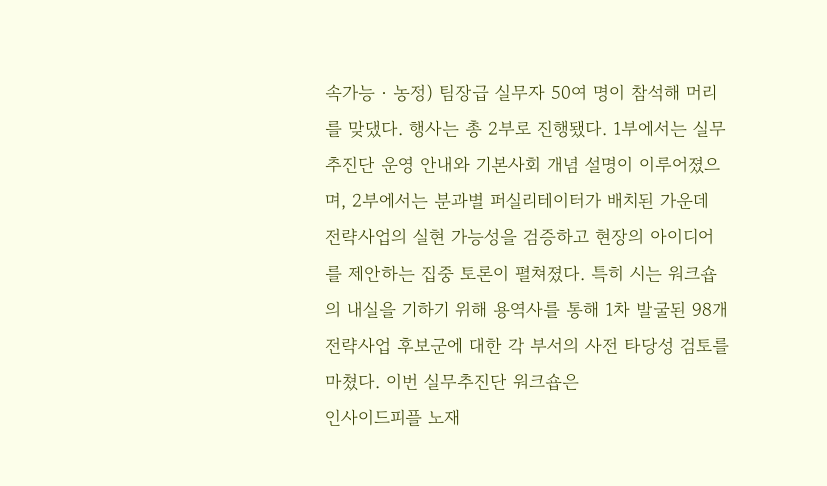속가능‧농정) 팀장급 실무자 50여 명이 참석해 머리를 맞댔다. 행사는 총 2부로 진행됐다. 1부에서는 실무추진단 운영 안내와 기본사회 개념 설명이 이루어졌으며, 2부에서는 분과별 퍼실리테이터가 배치된 가운데 전략사업의 실현 가능성을 검증하고 현장의 아이디어를 제안하는 집중 토론이 펼쳐졌다. 특히 시는 워크숍의 내실을 기하기 위해 용역사를 통해 1차 발굴된 98개 전략사업 후보군에 대한 각 부서의 사전 타당성 검토를 마쳤다. 이번 실무추진단 워크숍은
인사이드피플 노재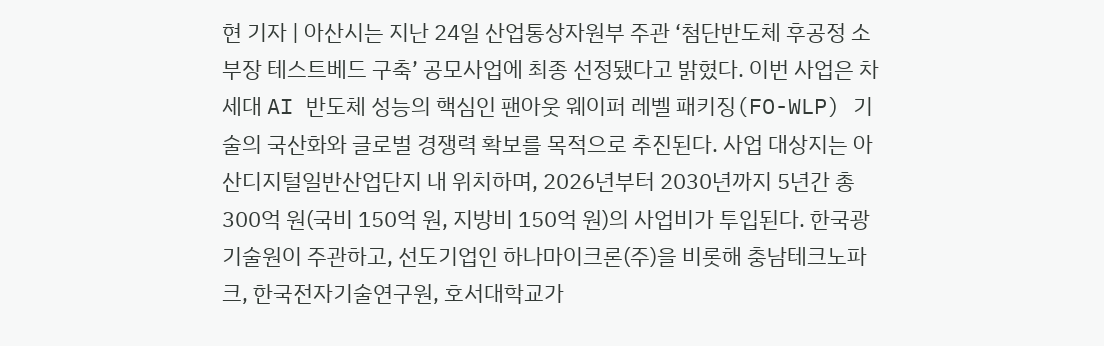현 기자 | 아산시는 지난 24일 산업통상자원부 주관 ‘첨단반도체 후공정 소부장 테스트베드 구축’ 공모사업에 최종 선정됐다고 밝혔다. 이번 사업은 차세대 AI 반도체 성능의 핵심인 팬아웃 웨이퍼 레벨 패키징(FO-WLP) 기술의 국산화와 글로벌 경쟁력 확보를 목적으로 추진된다. 사업 대상지는 아산디지털일반산업단지 내 위치하며, 2026년부터 2030년까지 5년간 총 300억 원(국비 150억 원, 지방비 150억 원)의 사업비가 투입된다. 한국광기술원이 주관하고, 선도기업인 하나마이크론(주)을 비롯해 충남테크노파크, 한국전자기술연구원, 호서대학교가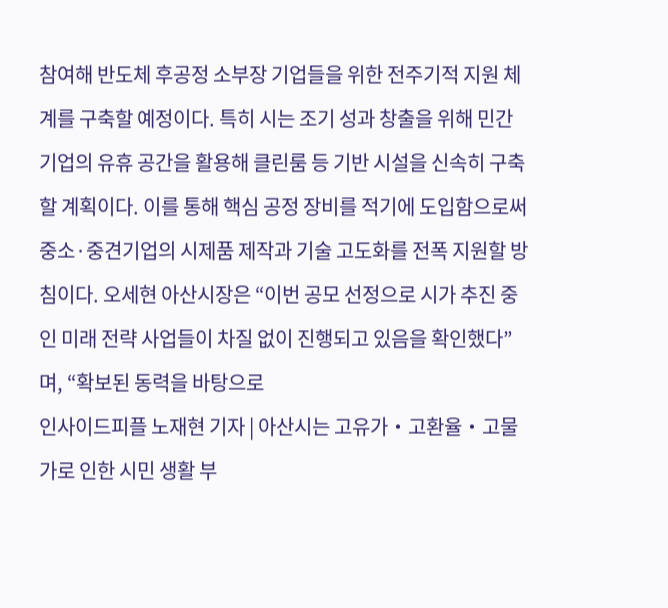참여해 반도체 후공정 소부장 기업들을 위한 전주기적 지원 체계를 구축할 예정이다. 특히 시는 조기 성과 창출을 위해 민간 기업의 유휴 공간을 활용해 클린룸 등 기반 시설을 신속히 구축할 계획이다. 이를 통해 핵심 공정 장비를 적기에 도입함으로써 중소·중견기업의 시제품 제작과 기술 고도화를 전폭 지원할 방침이다. 오세현 아산시장은 “이번 공모 선정으로 시가 추진 중인 미래 전략 사업들이 차질 없이 진행되고 있음을 확인했다”며, “확보된 동력을 바탕으로
인사이드피플 노재현 기자 | 아산시는 고유가‧고환율‧고물가로 인한 시민 생활 부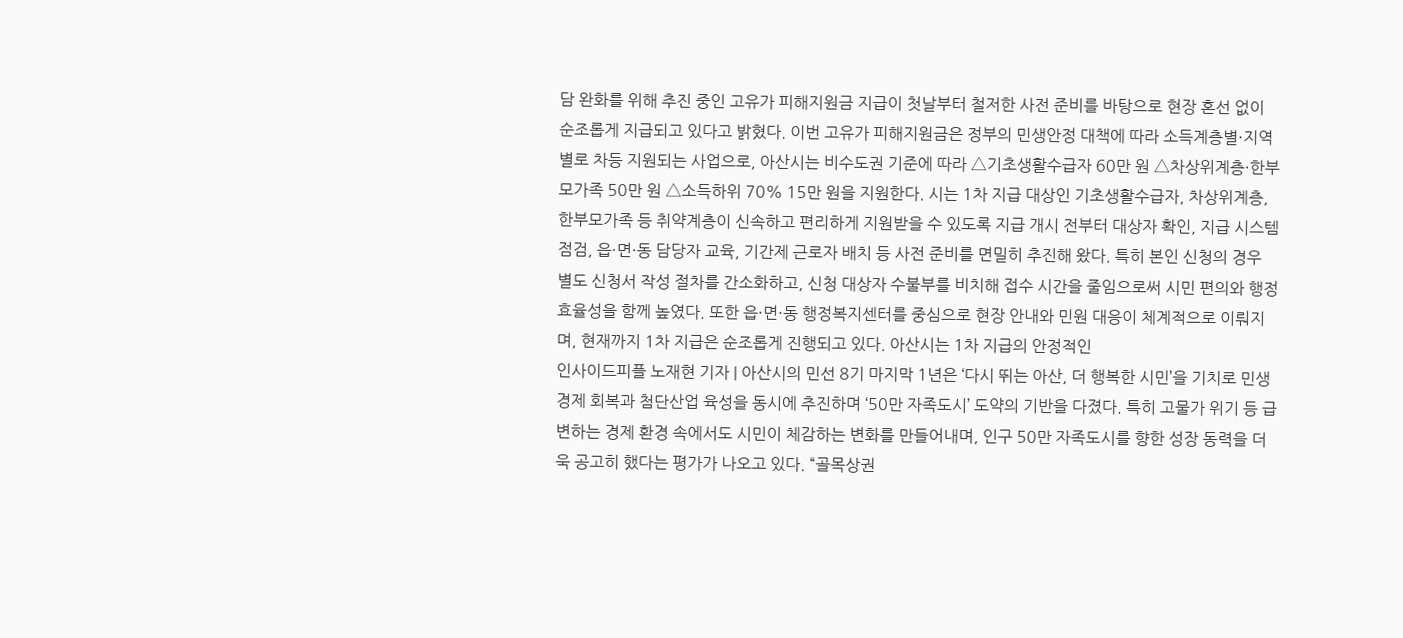담 완화를 위해 추진 중인 고유가 피해지원금 지급이 첫날부터 철저한 사전 준비를 바탕으로 현장 혼선 없이 순조롭게 지급되고 있다고 밝혔다. 이번 고유가 피해지원금은 정부의 민생안정 대책에 따라 소득계층별·지역별로 차등 지원되는 사업으로, 아산시는 비수도권 기준에 따라 △기초생활수급자 60만 원 △차상위계층·한부모가족 50만 원 △소득하위 70% 15만 원을 지원한다. 시는 1차 지급 대상인 기초생활수급자, 차상위계층, 한부모가족 등 취약계층이 신속하고 편리하게 지원받을 수 있도록 지급 개시 전부터 대상자 확인, 지급 시스템 점검, 읍·면·동 담당자 교육, 기간제 근로자 배치 등 사전 준비를 면밀히 추진해 왔다. 특히 본인 신청의 경우 별도 신청서 작성 절차를 간소화하고, 신청 대상자 수불부를 비치해 접수 시간을 줄임으로써 시민 편의와 행정 효율성을 함께 높였다. 또한 읍·면·동 행정복지센터를 중심으로 현장 안내와 민원 대응이 체계적으로 이뤄지며, 현재까지 1차 지급은 순조롭게 진행되고 있다. 아산시는 1차 지급의 안정적인
인사이드피플 노재현 기자 | 아산시의 민선 8기 마지막 1년은 ‘다시 뛰는 아산, 더 행복한 시민’을 기치로 민생경제 회복과 첨단산업 육성을 동시에 추진하며 ‘50만 자족도시’ 도약의 기반을 다졌다. 특히 고물가 위기 등 급변하는 경제 환경 속에서도 시민이 체감하는 변화를 만들어내며, 인구 50만 자족도시를 향한 성장 동력을 더욱 공고히 했다는 평가가 나오고 있다. “골목상권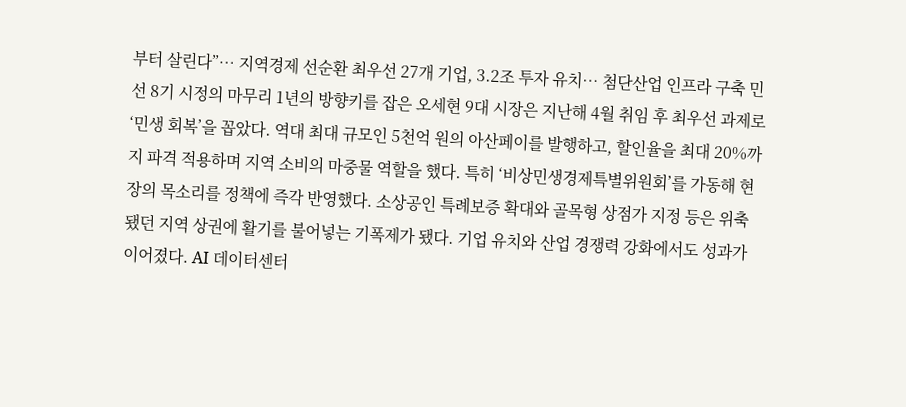부터 살린다”… 지역경제 선순환 최우선 27개 기업, 3.2조 투자 유치… 첨단산업 인프라 구축 민선 8기 시정의 마무리 1년의 방향키를 잡은 오세현 9대 시장은 지난해 4월 취임 후 최우선 과제로 ‘민생 회복’을 꼽았다. 역대 최대 규모인 5천억 원의 아산페이를 발행하고, 할인율을 최대 20%까지 파격 적용하며 지역 소비의 마중물 역할을 했다. 특히 ‘비상민생경제특별위원회’를 가동해 현장의 목소리를 정책에 즉각 반영했다. 소상공인 특례보증 확대와 골목형 상점가 지정 등은 위축됐던 지역 상권에 활기를 불어넣는 기폭제가 됐다. 기업 유치와 산업 경쟁력 강화에서도 성과가 이어졌다. AI 데이터센터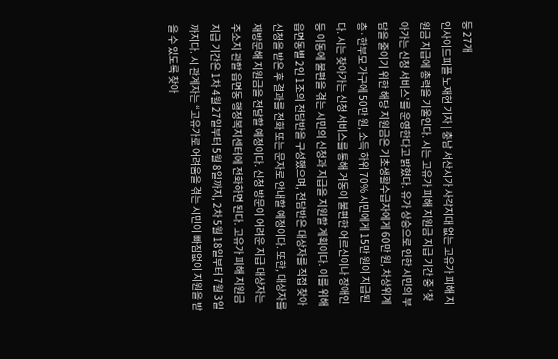등 27개
인사이드피플 노재현 기자 | 충남 서산시가 사각지대 없는 고유가 피해 지원금 지급에 총력을 기울인다. 시는 고유가 피해 지원금 지급 기간 중 ‘찾아가는 신청 서비스’를 운영한다고 밝혔다. 유가 상승으로 인한 시민의 부담을 줄이기 위한 해당 지원금은 기초생활수급자에게 60만 원, 차상위계층·한부모 가구에 50만 원, 소득 하위 70% 시민에게 15만 원이 지급된다. 시는 찾아가는 신청 서비스를 통해 거동이 불편한 어르신이나 장애인 등 이동에 불편을 겪는 시민의 신청과 지급을 지원할 계획이다. 이를 위해 읍면동별 2인 1조의 전담반을 구성했으며, 전담반은 대상자를 직접 찾아 신청을 받은 후 결과를 전화 또는 문자로 안내할 예정이다. 또한, 대상자를 재방문해 지원금을 전달할 예정이다. 신청 방문이 어려운 지급 대상자는 주소지 관할 읍면동 행정복지센터에 전화하면 된다. 고유가 피해 지원금 지급 기간은 1차 4월 27일부터 5월 8일까지, 2차 5월 18일부터 7월 3일까지다. 시 관계자는 “고유가로 어려움을 겪는 시민이 빠짐없이 지원을 받을 수 있도록 찾아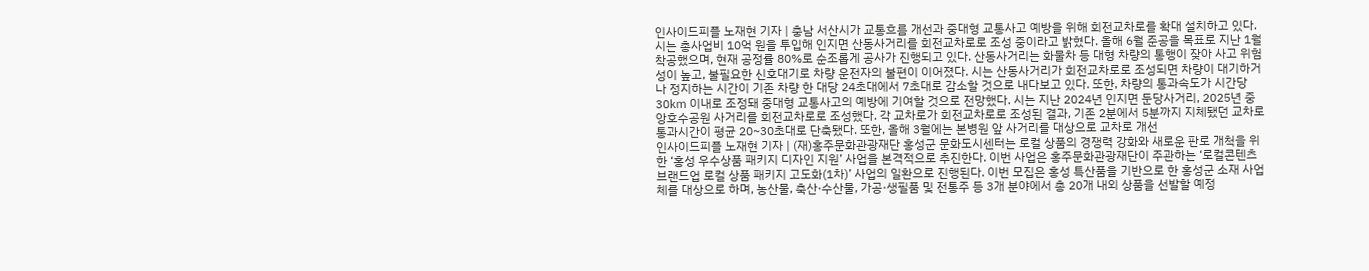인사이드피플 노재현 기자 | 충남 서산시가 교통흐름 개선과 중대형 교통사고 예방을 위해 회전교차로를 확대 설치하고 있다. 시는 총사업비 10억 원을 투입해 인지면 산동사거리를 회전교차로로 조성 중이라고 밝혔다. 올해 6월 준공을 목표로 지난 1월 착공했으며, 현재 공정률 80%로 순조롭게 공사가 진행되고 있다. 산동사거리는 화물차 등 대형 차량의 통행이 잦아 사고 위험성이 높고, 불필요한 신호대기로 차량 운전자의 불편이 이어졌다. 시는 산동사거리가 회전교차로로 조성되면 차량이 대기하거나 정지하는 시간이 기존 차량 한 대당 24초대에서 7초대로 감소할 것으로 내다보고 있다. 또한, 차량의 통과속도가 시간당 30㎞ 이내로 조정돼 중대형 교통사고의 예방에 기여할 것으로 전망했다. 시는 지난 2024년 인지면 둔당사거리, 2025년 중앙호수공원 사거리를 회전교차로로 조성했다. 각 교차로가 회전교차로로 조성된 결과, 기존 2분에서 5분까지 지체됐던 교차로 통과시간이 평균 20~30초대로 단축됐다. 또한, 올해 3월에는 본병원 앞 사거리를 대상으로 교차로 개선
인사이드피플 노재현 기자 | (재)홍주문화관광재단 홍성군 문화도시센터는 로컬 상품의 경쟁력 강화와 새로운 판로 개척을 위한 ‘홍성 우수상품 패키지 디자인 지원’ 사업을 본격적으로 추진한다. 이번 사업은 홍주문화관광재단이 주관하는 ‘로컬콘텐츠 브랜드업 로컬 상품 패키지 고도화(1차)’ 사업의 일환으로 진행된다. 이번 모집은 홍성 특산품을 기반으로 한 홍성군 소재 사업체를 대상으로 하며, 농산물, 축산·수산물, 가공·생필품 및 전통주 등 3개 분야에서 총 20개 내외 상품을 선발할 예정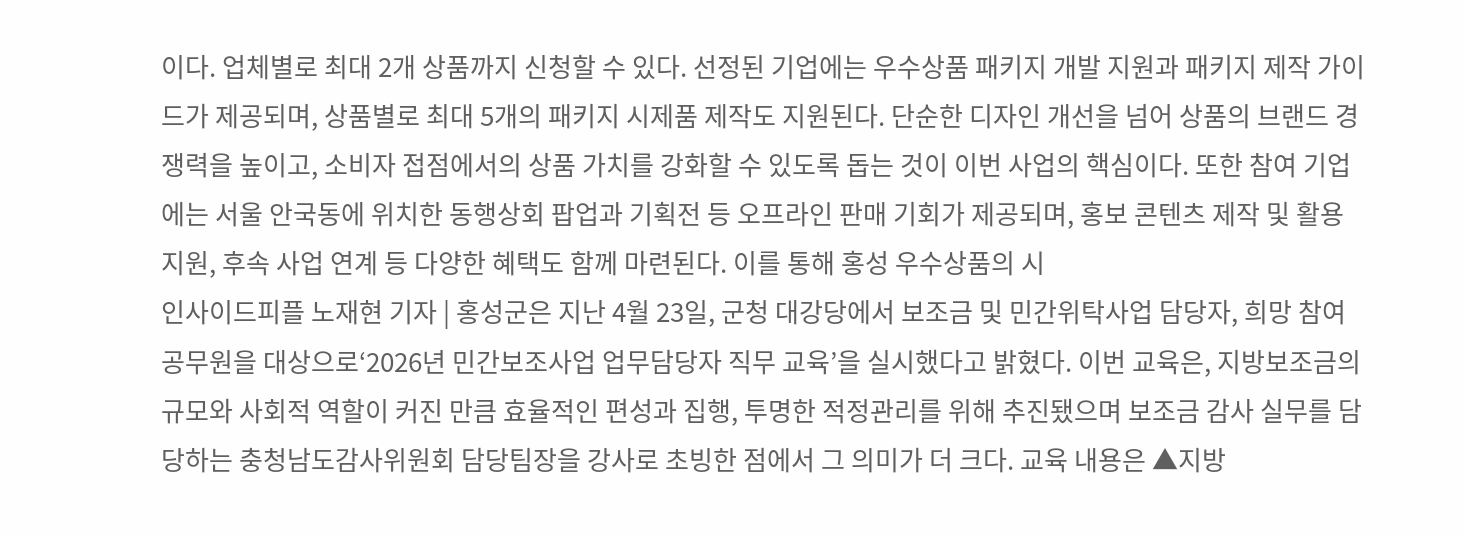이다. 업체별로 최대 2개 상품까지 신청할 수 있다. 선정된 기업에는 우수상품 패키지 개발 지원과 패키지 제작 가이드가 제공되며, 상품별로 최대 5개의 패키지 시제품 제작도 지원된다. 단순한 디자인 개선을 넘어 상품의 브랜드 경쟁력을 높이고, 소비자 접점에서의 상품 가치를 강화할 수 있도록 돕는 것이 이번 사업의 핵심이다. 또한 참여 기업에는 서울 안국동에 위치한 동행상회 팝업과 기획전 등 오프라인 판매 기회가 제공되며, 홍보 콘텐츠 제작 및 활용 지원, 후속 사업 연계 등 다양한 혜택도 함께 마련된다. 이를 통해 홍성 우수상품의 시
인사이드피플 노재현 기자 | 홍성군은 지난 4월 23일, 군청 대강당에서 보조금 및 민간위탁사업 담당자, 희망 참여 공무원을 대상으로‘2026년 민간보조사업 업무담당자 직무 교육’을 실시했다고 밝혔다. 이번 교육은, 지방보조금의 규모와 사회적 역할이 커진 만큼 효율적인 편성과 집행, 투명한 적정관리를 위해 추진됐으며 보조금 감사 실무를 담당하는 충청남도감사위원회 담당팀장을 강사로 초빙한 점에서 그 의미가 더 크다. 교육 내용은 ▲지방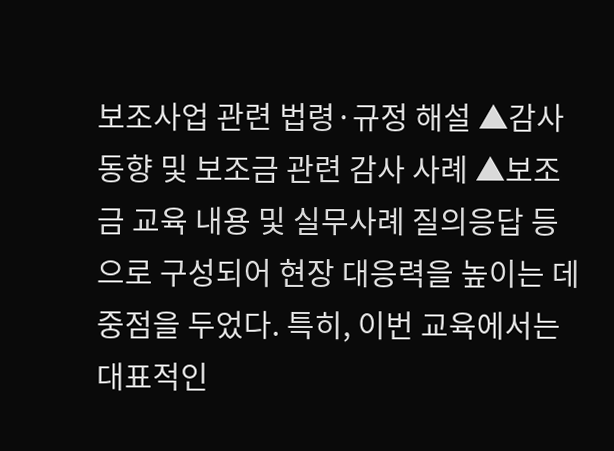보조사업 관련 법령·규정 해설 ▲감사동향 및 보조금 관련 감사 사례 ▲보조금 교육 내용 및 실무사례 질의응답 등으로 구성되어 현장 대응력을 높이는 데 중점을 두었다. 특히, 이번 교육에서는 대표적인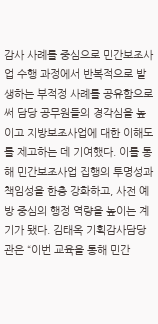감사 사례를 중심으로 민간보조사업 수행 과정에서 반복적으로 발생하는 부적정 사례를 공유함으로써 담당 공무원들의 경각심을 높이고 지방보조사업에 대한 이해도를 제고하는 데 기여했다. 이를 통해 민간보조사업 집행의 투명성과 책임성을 한층 강화하고, 사전 예방 중심의 행정 역량을 높이는 계기가 됐다. 김태옥 기획감사담당관은 “이번 교육을 통해 민간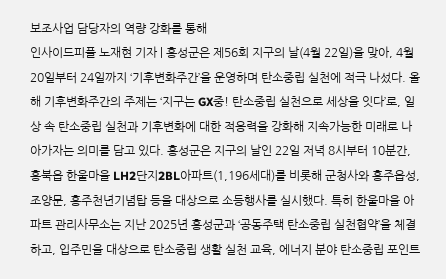보조사업 담당자의 역량 강화를 통해
인사이드피플 노재현 기자 | 홍성군은 제56회 지구의 날(4월 22일)을 맞아, 4월 20일부터 24일까지 ‘기후변화주간’을 운영하며 탄소중립 실천에 적극 나섰다. 올해 기후변화주간의 주제는 ‘지구는 GX중! 탄소중립 실천으로 세상을 잇다’로, 일상 속 탄소중립 실천과 기후변화에 대한 적응력을 강화해 지속가능한 미래로 나아가자는 의미를 담고 있다. 홍성군은 지구의 날인 22일 저녁 8시부터 10분간, 홍북읍 한울마을 LH2단지2BL아파트(1,196세대)를 비롯해 군청사와 홍주읍성, 조양문, 홍주천년기념탑 등을 대상으로 소등행사를 실시했다. 특히 한울마을 아파트 관리사무소는 지난 2025년 홍성군과 ‘공동주택 탄소중립 실천협약’을 체결하고, 입주민을 대상으로 탄소중립 생활 실천 교육, 에너지 분야 탄소중립 포인트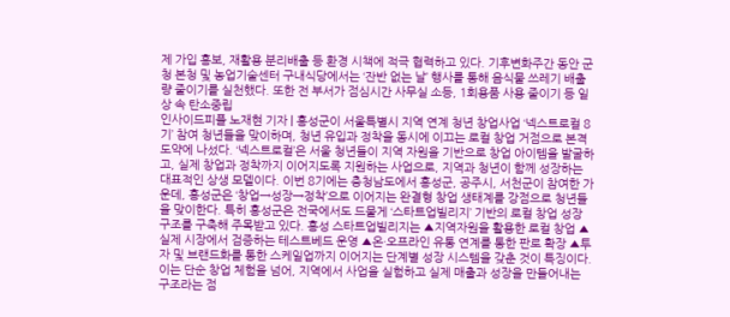제 가입 홍보, 재활용 분리배출 등 환경 시책에 적극 협력하고 있다. 기후변화주간 동안 군청 본청 및 농업기술센터 구내식당에서는 ‘잔반 없는 날’ 행사를 통해 음식물 쓰레기 배출량 줄이기를 실천했다. 또한 전 부서가 점심시간 사무실 소등, 1회용품 사용 줄이기 등 일상 속 탄소중립
인사이드피플 노재현 기자 | 홍성군이 서울특별시 지역 연계 청년 창업사업 ‘넥스트로컬 8기’ 참여 청년들을 맞이하며, 청년 유입과 정착을 동시에 이끄는 로컬 창업 거점으로 본격 도약에 나섰다. ‘넥스트로컬’은 서울 청년들이 지역 자원을 기반으로 창업 아이템을 발굴하고, 실제 창업과 정착까지 이어지도록 지원하는 사업으로, 지역과 청년이 함께 성장하는 대표적인 상생 모델이다. 이번 8기에는 충청남도에서 홍성군, 공주시, 서천군이 참여한 가운데, 홍성군은 ‘창업→성장→정착’으로 이어지는 완결형 창업 생태계를 강점으로 청년들을 맞이한다. 특히 홍성군은 전국에서도 드물게 ‘스타트업빌리지’ 기반의 로컬 창업 성장 구조를 구축해 주목받고 있다. 홍성 스타트업빌리지는 ▲지역자원을 활용한 로컬 창업 ▲실제 시장에서 검증하는 테스트베드 운영 ▲온·오프라인 유통 연계를 통한 판로 확장 ▲투자 및 브랜드화를 통한 스케일업까지 이어지는 단계별 성장 시스템을 갖춘 것이 특징이다. 이는 단순 창업 체험을 넘어, 지역에서 사업을 실험하고 실제 매출과 성장을 만들어내는 구조라는 점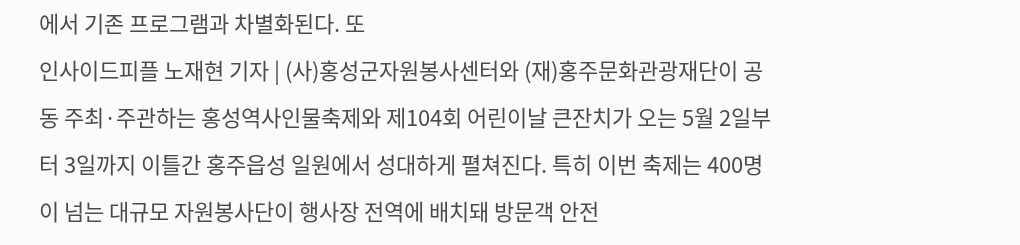에서 기존 프로그램과 차별화된다. 또
인사이드피플 노재현 기자 | (사)홍성군자원봉사센터와 (재)홍주문화관광재단이 공동 주최·주관하는 홍성역사인물축제와 제104회 어린이날 큰잔치가 오는 5월 2일부터 3일까지 이틀간 홍주읍성 일원에서 성대하게 펼쳐진다. 특히 이번 축제는 400명이 넘는 대규모 자원봉사단이 행사장 전역에 배치돼 방문객 안전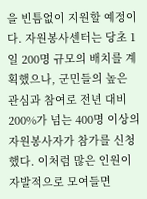을 빈틈없이 지원할 예정이다. 자원봉사센터는 당초 1일 200명 규모의 배치를 계획했으나, 군민들의 높은 관심과 참여로 전년 대비 200%가 넘는 400명 이상의 자원봉사자가 참가를 신청했다. 이처럼 많은 인원이 자발적으로 모여들면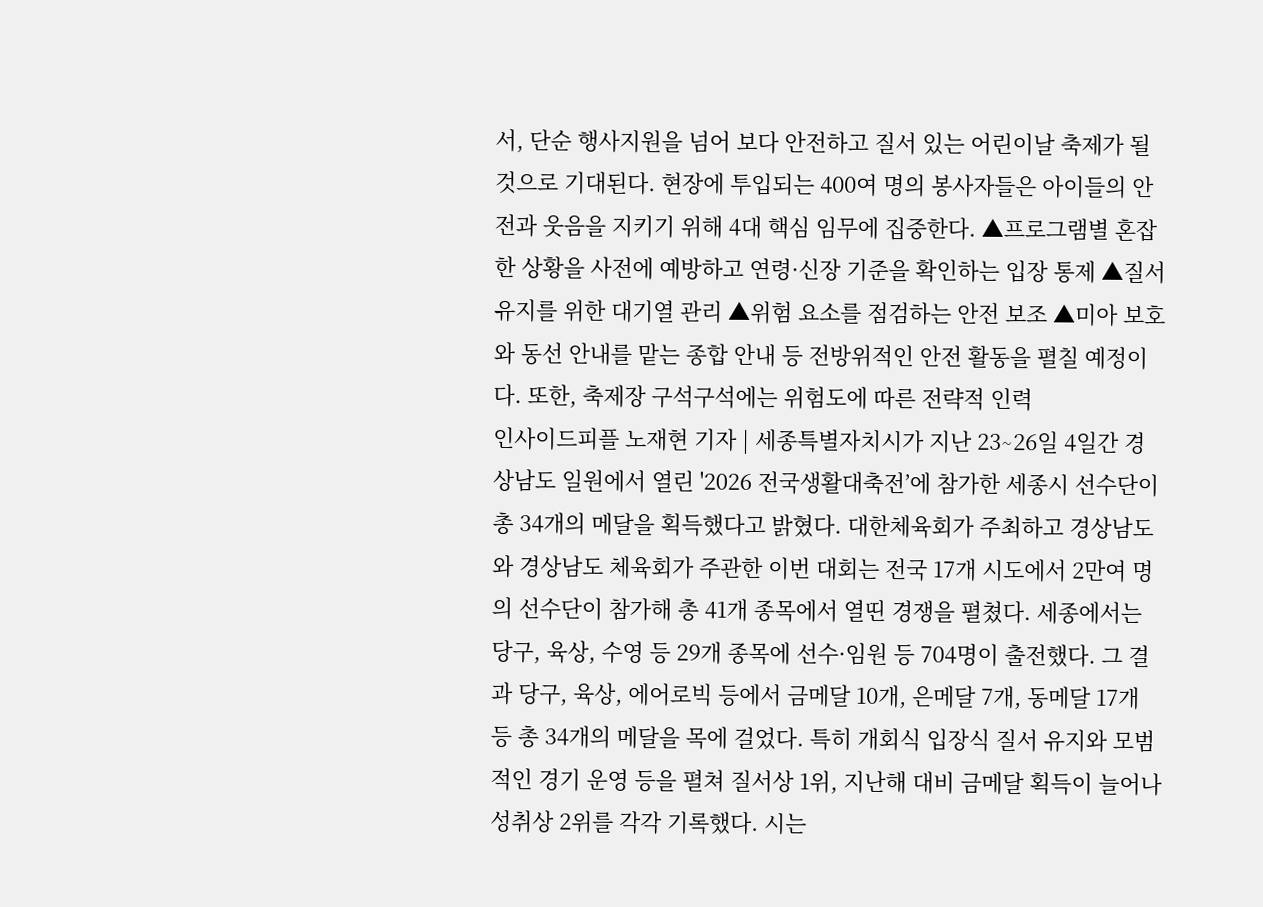서, 단순 행사지원을 넘어 보다 안전하고 질서 있는 어린이날 축제가 될 것으로 기대된다. 현장에 투입되는 400여 명의 봉사자들은 아이들의 안전과 웃음을 지키기 위해 4대 핵심 임무에 집중한다. ▲프로그램별 혼잡한 상황을 사전에 예방하고 연령·신장 기준을 확인하는 입장 통제 ▲질서 유지를 위한 대기열 관리 ▲위험 요소를 점검하는 안전 보조 ▲미아 보호와 동선 안내를 맡는 종합 안내 등 전방위적인 안전 활동을 펼칠 예정이다. 또한, 축제장 구석구석에는 위험도에 따른 전략적 인력
인사이드피플 노재현 기자 | 세종특별자치시가 지난 23∼26일 4일간 경상남도 일원에서 열린 '2026 전국생활대축전’에 참가한 세종시 선수단이 총 34개의 메달을 획득했다고 밝혔다. 대한체육회가 주최하고 경상남도와 경상남도 체육회가 주관한 이번 대회는 전국 17개 시도에서 2만여 명의 선수단이 참가해 총 41개 종목에서 열띤 경쟁을 펼쳤다. 세종에서는 당구, 육상, 수영 등 29개 종목에 선수·임원 등 704명이 출전했다. 그 결과 당구, 육상, 에어로빅 등에서 금메달 10개, 은메달 7개, 동메달 17개 등 총 34개의 메달을 목에 걸었다. 특히 개회식 입장식 질서 유지와 모범적인 경기 운영 등을 펼쳐 질서상 1위, 지난해 대비 금메달 획득이 늘어나 성취상 2위를 각각 기록했다. 시는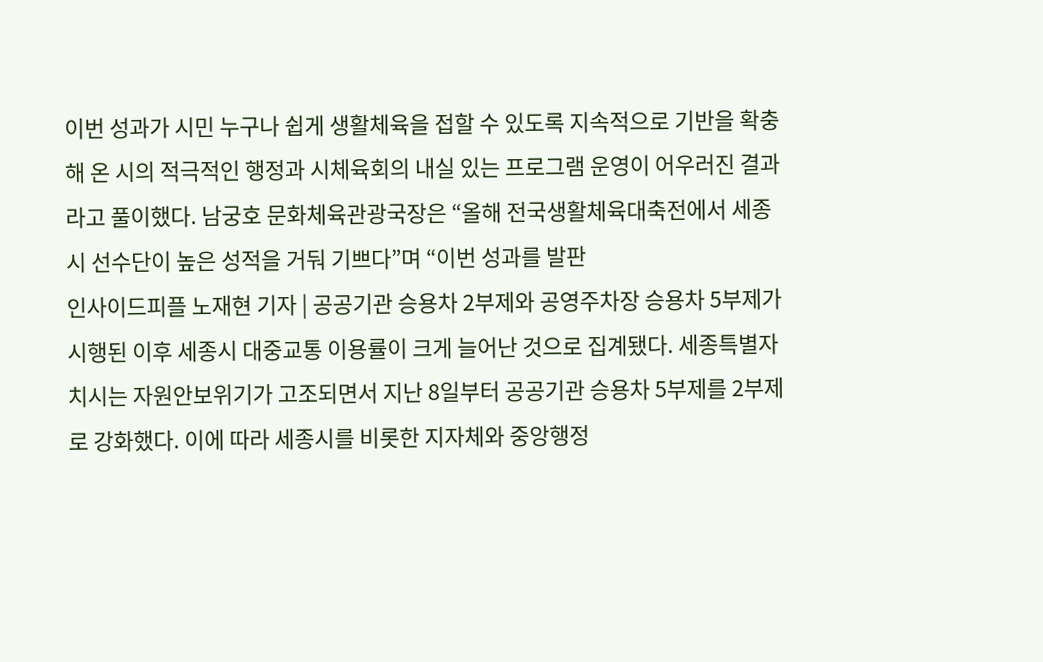이번 성과가 시민 누구나 쉽게 생활체육을 접할 수 있도록 지속적으로 기반을 확충해 온 시의 적극적인 행정과 시체육회의 내실 있는 프로그램 운영이 어우러진 결과라고 풀이했다. 남궁호 문화체육관광국장은 “올해 전국생활체육대축전에서 세종시 선수단이 높은 성적을 거둬 기쁘다”며 “이번 성과를 발판
인사이드피플 노재현 기자 | 공공기관 승용차 2부제와 공영주차장 승용차 5부제가 시행된 이후 세종시 대중교통 이용률이 크게 늘어난 것으로 집계됐다. 세종특별자치시는 자원안보위기가 고조되면서 지난 8일부터 공공기관 승용차 5부제를 2부제로 강화했다. 이에 따라 세종시를 비롯한 지자체와 중앙행정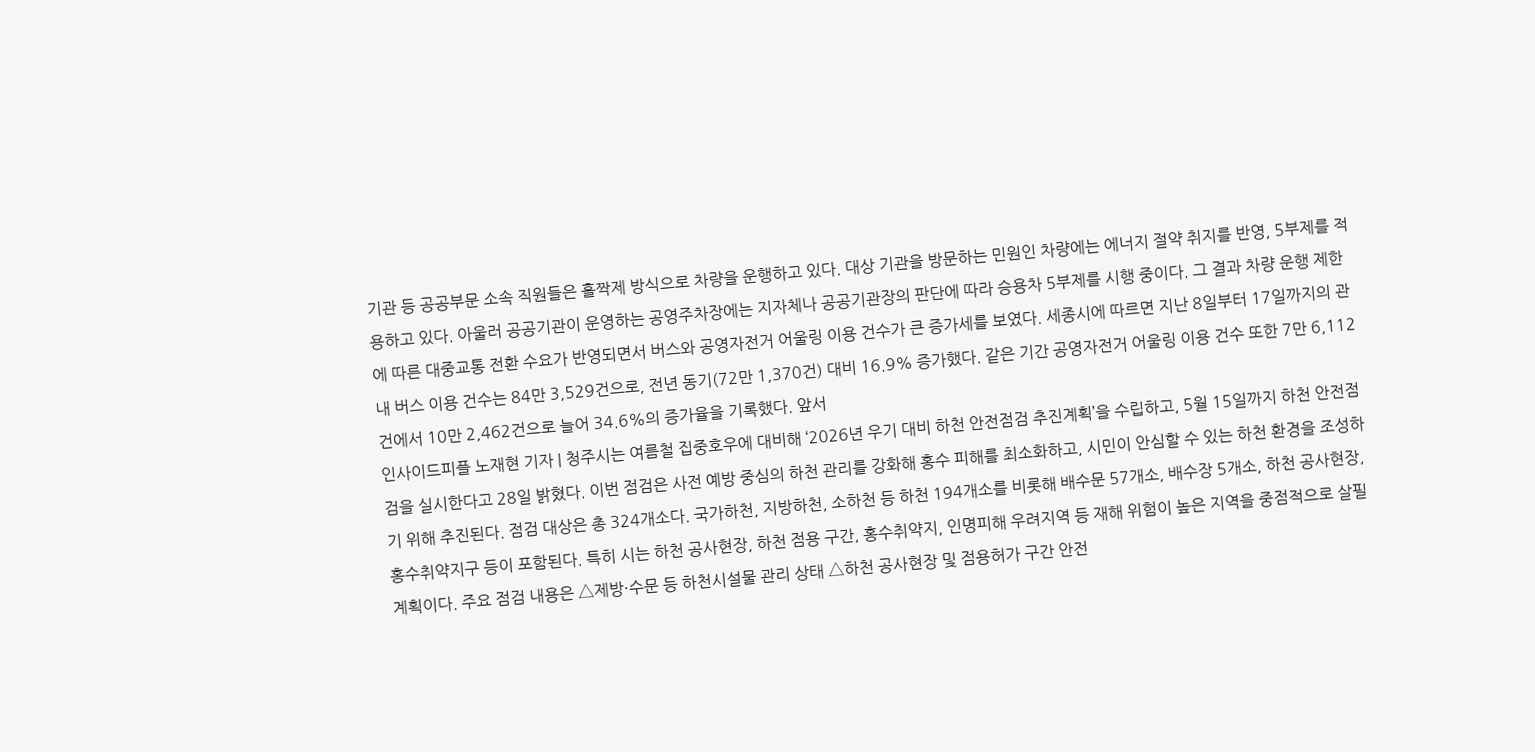기관 등 공공부문 소속 직원들은 홀짝제 방식으로 차량을 운행하고 있다. 대상 기관을 방문하는 민원인 차량에는 에너지 절약 취지를 반영, 5부제를 적용하고 있다. 아울러 공공기관이 운영하는 공영주차장에는 지자체나 공공기관장의 판단에 따라 승용차 5부제를 시행 중이다. 그 결과 차량 운행 제한에 따른 대중교통 전환 수요가 반영되면서 버스와 공영자전거 어울링 이용 건수가 큰 증가세를 보였다. 세종시에 따르면 지난 8일부터 17일까지의 관내 버스 이용 건수는 84만 3,529건으로, 전년 동기(72만 1,370건) 대비 16.9% 증가했다. 같은 기간 공영자전거 어울링 이용 건수 또한 7만 6,112건에서 10만 2,462건으로 늘어 34.6%의 증가율을 기록했다. 앞서
인사이드피플 노재현 기자 | 청주시는 여름철 집중호우에 대비해 ‘2026년 우기 대비 하천 안전점검 추진계획’을 수립하고, 5월 15일까지 하천 안전점검을 실시한다고 28일 밝혔다. 이번 점검은 사전 예방 중심의 하천 관리를 강화해 홍수 피해를 최소화하고, 시민이 안심할 수 있는 하천 환경을 조성하기 위해 추진된다. 점검 대상은 총 324개소다. 국가하천, 지방하천, 소하천 등 하천 194개소를 비롯해 배수문 57개소, 배수장 5개소, 하천 공사현장, 홍수취약지구 등이 포함된다. 특히 시는 하천 공사현장, 하천 점용 구간, 홍수취약지, 인명피해 우려지역 등 재해 위험이 높은 지역을 중점적으로 살필 계획이다. 주요 점검 내용은 △제방·수문 등 하천시설물 관리 상태 △하천 공사현장 및 점용허가 구간 안전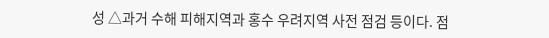성 △과거 수해 피해지역과 홍수 우려지역 사전 점검 등이다. 점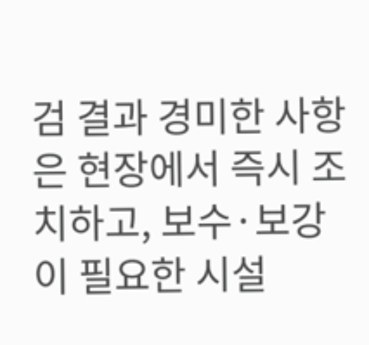검 결과 경미한 사항은 현장에서 즉시 조치하고, 보수·보강이 필요한 시설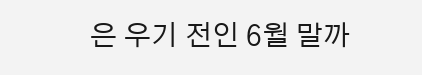은 우기 전인 6월 말까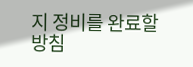지 정비를 완료할 방침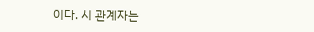이다. 시 관계자는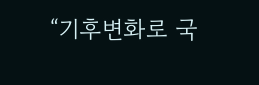“기후변화로 국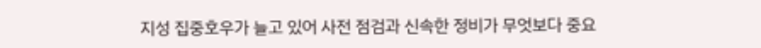지성 집중호우가 늘고 있어 사전 점검과 신속한 정비가 무엇보다 중요